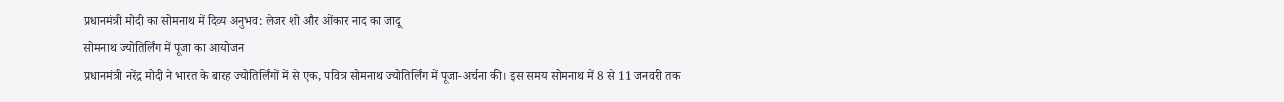प्रधानमंत्री मोदी का सोमनाथ में दिव्य अनुभव: लेजर शो और ओंकार नाद का जादू
सोमनाथ ज्योतिर्लिंग में पूजा का आयोजन
प्रधानमंत्री नरेंद्र मोदी ने भारत के बारह ज्योतिर्लिंगों में से एक, पवित्र सोमनाथ ज्योतिर्लिंग में पूजा-अर्चना की। इस समय सोमनाथ में 8 से 11 जनवरी तक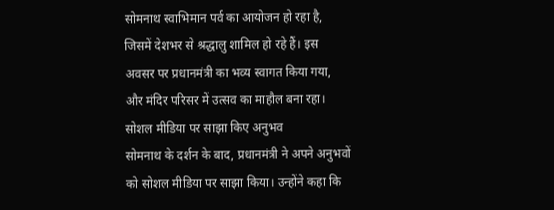सोमनाथ स्वाभिमान पर्व का आयोजन हो रहा है, जिसमें देशभर से श्रद्धालु शामिल हो रहे हैं। इस अवसर पर प्रधानमंत्री का भव्य स्वागत किया गया, और मंदिर परिसर में उत्सव का माहौल बना रहा।
सोशल मीडिया पर साझा किए अनुभव
सोमनाथ के दर्शन के बाद, प्रधानमंत्री ने अपने अनुभवों को सोशल मीडिया पर साझा किया। उन्होंने कहा कि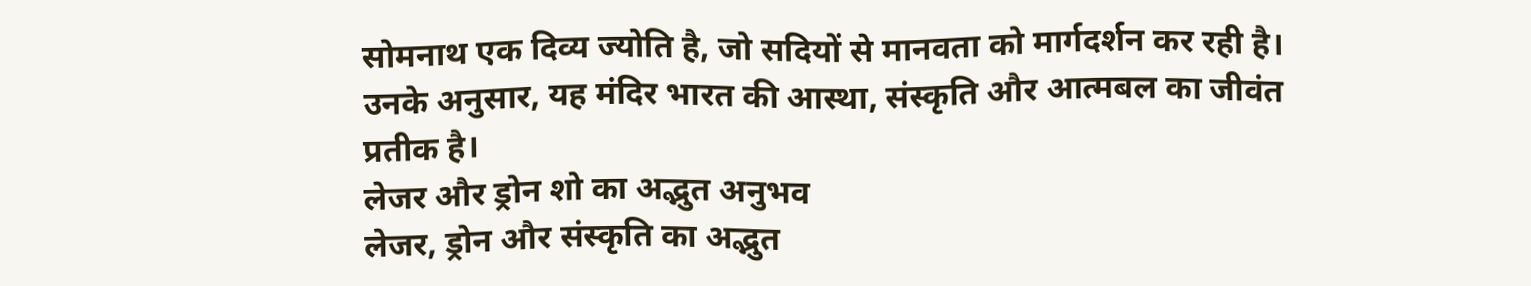सोमनाथ एक दिव्य ज्योति है, जो सदियों से मानवता को मार्गदर्शन कर रही है। उनके अनुसार, यह मंदिर भारत की आस्था, संस्कृति और आत्मबल का जीवंत प्रतीक है।
लेजर और ड्रोन शो का अद्भुत अनुभव
लेजर, ड्रोन और संस्कृति का अद्भुत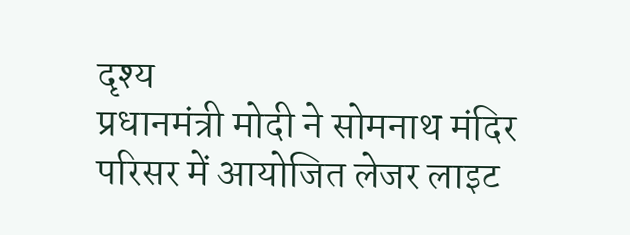दृश्य
प्रधानमंत्री मोदी ने सोमनाथ मंदिर परिसर में आयोजित लेजर लाइट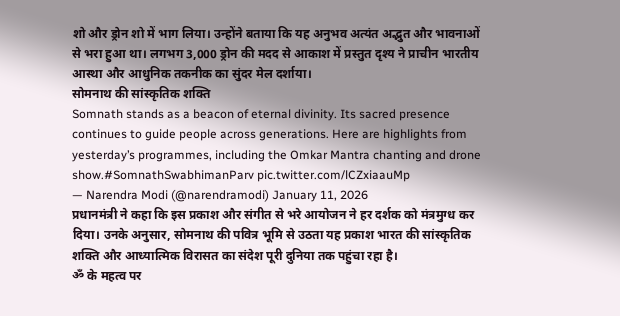शो और ड्रोन शो में भाग लिया। उन्होंने बताया कि यह अनुभव अत्यंत अद्भुत और भावनाओं से भरा हुआ था। लगभग 3,000 ड्रोन की मदद से आकाश में प्रस्तुत दृश्य ने प्राचीन भारतीय आस्था और आधुनिक तकनीक का सुंदर मेल दर्शाया।
सोमनाथ की सांस्कृतिक शक्ति
Somnath stands as a beacon of eternal divinity. Its sacred presence continues to guide people across generations. Here are highlights from yesterday’s programmes, including the Omkar Mantra chanting and drone show.#SomnathSwabhimanParv pic.twitter.com/lCZxiaauMp
— Narendra Modi (@narendramodi) January 11, 2026
प्रधानमंत्री ने कहा कि इस प्रकाश और संगीत से भरे आयोजन ने हर दर्शक को मंत्रमुग्ध कर दिया। उनके अनुसार, सोमनाथ की पवित्र भूमि से उठता यह प्रकाश भारत की सांस्कृतिक शक्ति और आध्यात्मिक विरासत का संदेश पूरी दुनिया तक पहुंचा रहा है।
ॐ के महत्व पर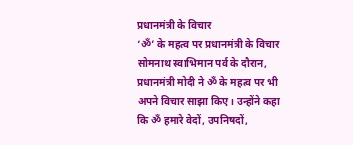प्रधानमंत्री के विचार
‘ॐ’ के महत्व पर प्रधानमंत्री के विचार
सोमनाथ स्वाभिमान पर्व के दौरान, प्रधानमंत्री मोदी ने ॐ के महत्व पर भी अपने विचार साझा किए। उन्होंने कहा कि ॐ हमारे वेदों, उपनिषदों,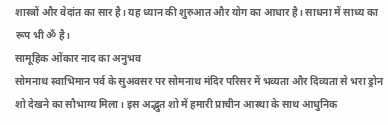शास्त्रों और वेदांत का सार है। यह ध्यान की शुरुआत और योग का आधार है। साधना में साध्य का रूप भी ॐ है।
सामूहिक ओंकार नाद का अनुभव
सोमनाथ स्वाभिमान पर्व के सुअवसर पर सोमनाथ मंदिर परिसर में भव्यता और दिव्यता से भरा ड्रोन शो देखने का सौभाग्य मिला। इस अद्भुत शो में हमारी प्राचीन आस्था के साथ आधुनिक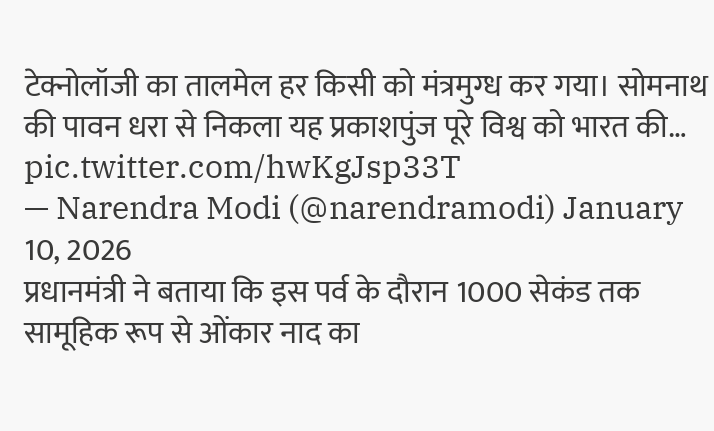टेक्नोलॉजी का तालमेल हर किसी को मंत्रमुग्ध कर गया। सोमनाथ की पावन धरा से निकला यह प्रकाशपुंज पूरे विश्व को भारत की… pic.twitter.com/hwKgJsp33T
— Narendra Modi (@narendramodi) January 10, 2026
प्रधानमंत्री ने बताया कि इस पर्व के दौरान 1000 सेकंड तक सामूहिक रूप से ओंकार नाद का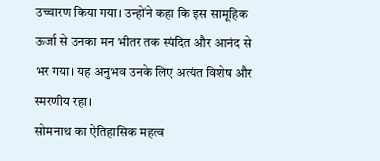उच्चारण किया गया। उन्होंने कहा कि इस सामूहिक ऊर्जा से उनका मन भीतर तक स्पंदित और आनंद से भर गया। यह अनुभव उनके लिए अत्यंत विशेष और स्मरणीय रहा।
सोमनाथ का ऐतिहासिक महत्व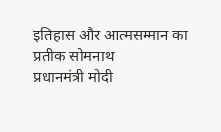इतिहास और आत्मसम्मान का प्रतीक सोमनाथ
प्रधानमंत्री मोदी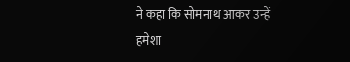ने कहा कि सोमनाथ आकर उन्हें हमेशा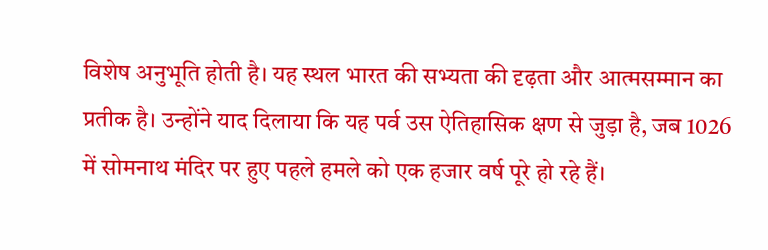विशेष अनुभूति होती है। यह स्थल भारत की सभ्यता की दृढ़ता और आत्मसम्मान का प्रतीक है। उन्होंने याद दिलाया कि यह पर्व उस ऐतिहासिक क्षण से जुड़ा है, जब 1026 में सोमनाथ मंदिर पर हुए पहले हमले को एक हजार वर्ष पूरे हो रहे हैं।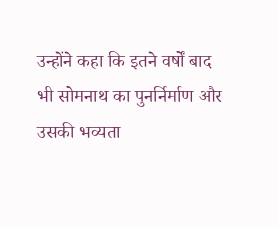उन्होंने कहा कि इतने वर्षों बाद भी सोमनाथ का पुनर्निर्माण और उसकी भव्यता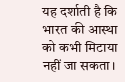यह दर्शाती है कि भारत की आस्था को कभी मिटाया नहीं जा सकता।